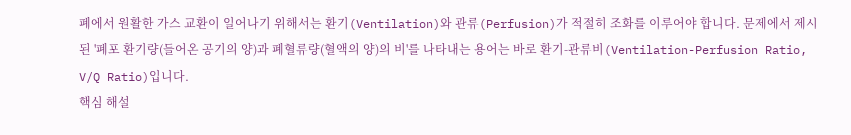폐에서 원활한 가스 교환이 일어나기 위해서는 환기(Ventilation)와 관류(Perfusion)가 적절히 조화를 이루어야 합니다. 문제에서 제시된 '폐포 환기량(들어온 공기의 양)과 폐혈류량(혈액의 양)의 비'를 나타내는 용어는 바로 환기-관류비(Ventilation-Perfusion Ratio, V/Q Ratio)입니다.
핵심 해설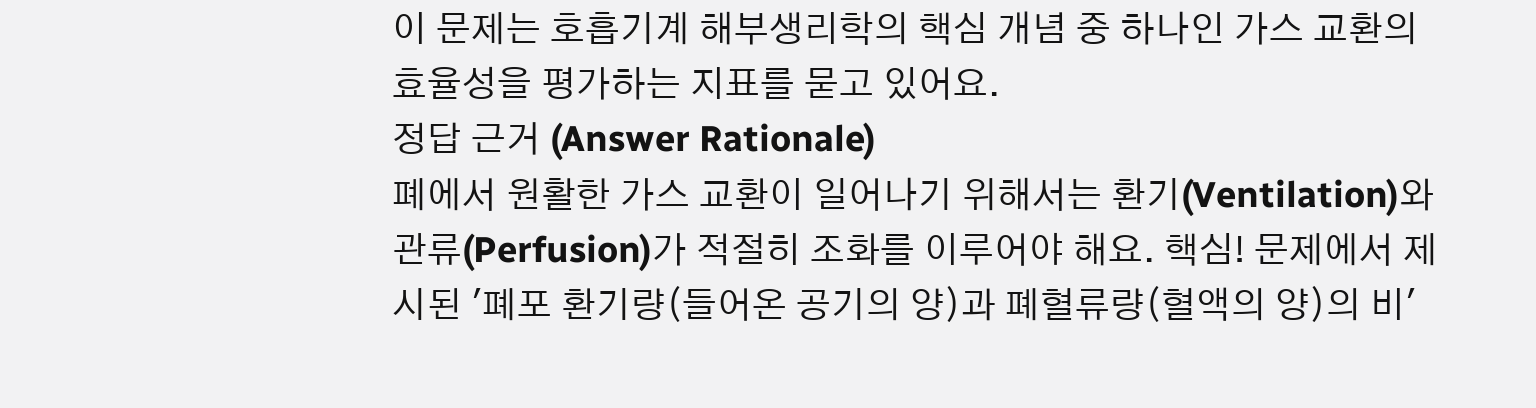이 문제는 호흡기계 해부생리학의 핵심 개념 중 하나인 가스 교환의 효율성을 평가하는 지표를 묻고 있어요.
정답 근거 (Answer Rationale)
폐에서 원활한 가스 교환이 일어나기 위해서는 환기(Ventilation)와 관류(Perfusion)가 적절히 조화를 이루어야 해요. 핵심! 문제에서 제시된 '폐포 환기량(들어온 공기의 양)과 폐혈류량(혈액의 양)의 비'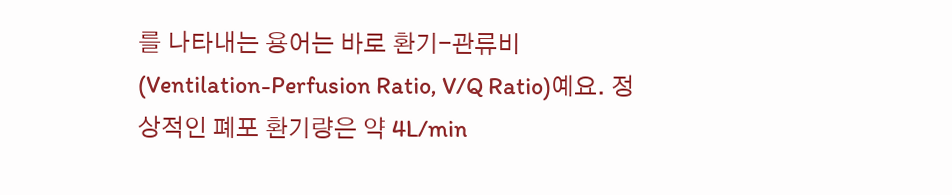를 나타내는 용어는 바로 환기-관류비(Ventilation-Perfusion Ratio, V/Q Ratio)예요. 정상적인 폐포 환기량은 약 4L/min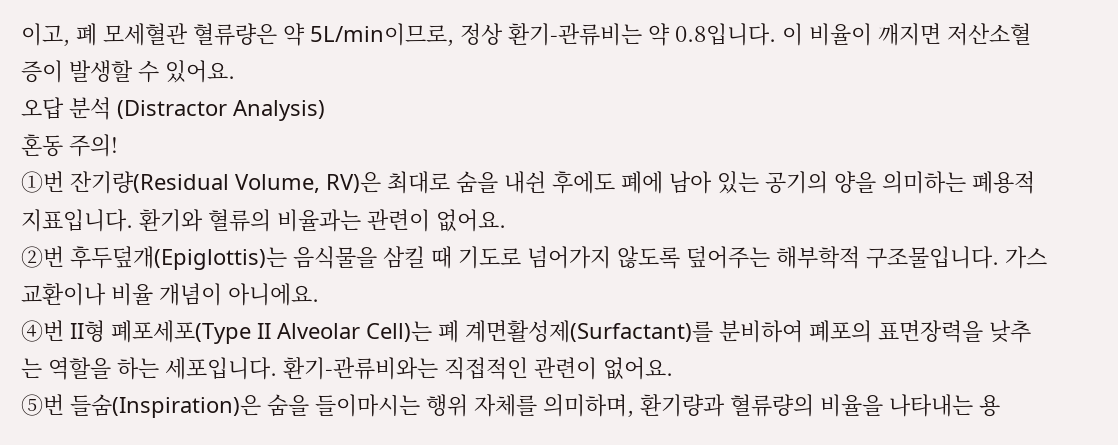이고, 폐 모세혈관 혈류량은 약 5L/min이므로, 정상 환기-관류비는 약 0.8입니다. 이 비율이 깨지면 저산소혈증이 발생할 수 있어요.
오답 분석 (Distractor Analysis)
혼동 주의!
①번 잔기량(Residual Volume, RV)은 최대로 숨을 내쉰 후에도 폐에 남아 있는 공기의 양을 의미하는 폐용적 지표입니다. 환기와 혈류의 비율과는 관련이 없어요.
②번 후두덮개(Epiglottis)는 음식물을 삼킬 때 기도로 넘어가지 않도록 덮어주는 해부학적 구조물입니다. 가스 교환이나 비율 개념이 아니에요.
④번 II형 폐포세포(Type II Alveolar Cell)는 폐 계면활성제(Surfactant)를 분비하여 폐포의 표면장력을 낮추는 역할을 하는 세포입니다. 환기-관류비와는 직접적인 관련이 없어요.
⑤번 들숨(Inspiration)은 숨을 들이마시는 행위 자체를 의미하며, 환기량과 혈류량의 비율을 나타내는 용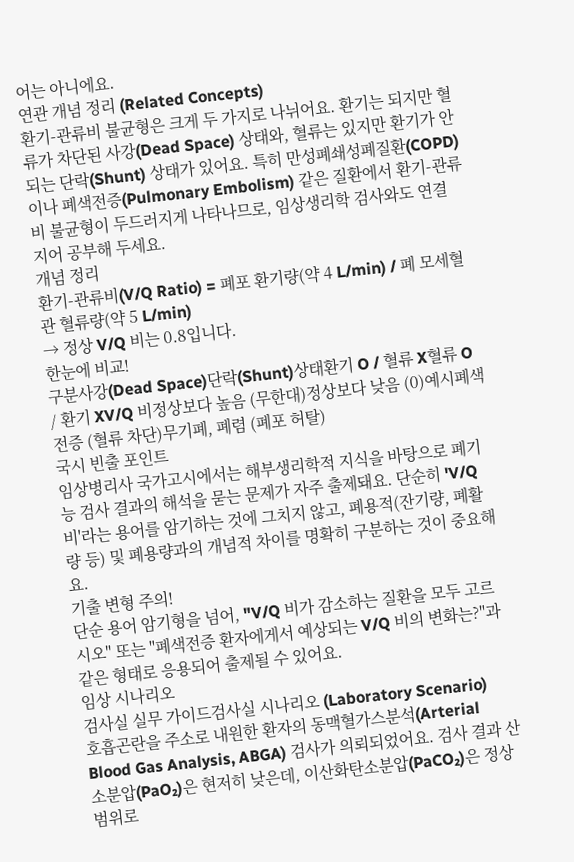어는 아니에요.
연관 개념 정리 (Related Concepts)
환기-관류비 불균형은 크게 두 가지로 나뉘어요. 환기는 되지만 혈류가 차단된 사강(Dead Space) 상태와, 혈류는 있지만 환기가 안 되는 단락(Shunt) 상태가 있어요. 특히 만성폐쇄성폐질환(COPD)이나 폐색전증(Pulmonary Embolism) 같은 질환에서 환기-관류비 불균형이 두드러지게 나타나므로, 임상생리학 검사와도 연결 지어 공부해 두세요.
개념 정리
환기-관류비(V/Q Ratio) = 폐포 환기량(약 4 L/min) / 폐 모세혈관 혈류량(약 5 L/min)
→ 정상 V/Q 비는 0.8입니다.
한눈에 비교!
구분사강(Dead Space)단락(Shunt)상태환기 O / 혈류 X혈류 O / 환기 XV/Q 비정상보다 높음 (무한대)정상보다 낮음 (0)예시폐색전증 (혈류 차단)무기폐, 폐렴 (폐포 허탈)
국시 빈출 포인트
임상병리사 국가고시에서는 해부생리학적 지식을 바탕으로 폐기능 검사 결과의 해석을 묻는 문제가 자주 출제돼요. 단순히 'V/Q 비'라는 용어를 암기하는 것에 그치지 않고, 폐용적(잔기량, 폐활량 등) 및 폐용량과의 개념적 차이를 명확히 구분하는 것이 중요해요.
기출 변형 주의!
단순 용어 암기형을 넘어, "V/Q 비가 감소하는 질환을 모두 고르시오" 또는 "폐색전증 환자에게서 예상되는 V/Q 비의 변화는?"과 같은 형태로 응용되어 출제될 수 있어요.
임상 시나리오
검사실 실무 가이드검사실 시나리오 (Laboratory Scenario)
호흡곤란을 주소로 내원한 환자의 동맥혈가스분석(Arterial Blood Gas Analysis, ABGA) 검사가 의뢰되었어요. 검사 결과 산소분압(PaO₂)은 현저히 낮은데, 이산화탄소분압(PaCO₂)은 정상 범위로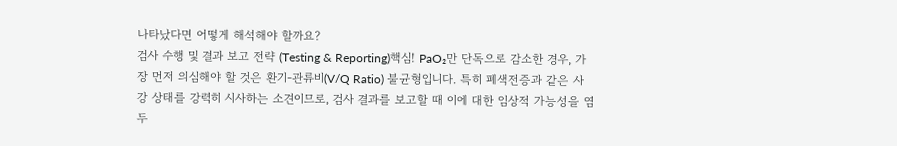나타났다면 어떻게 해석해야 할까요?
검사 수행 및 결과 보고 전략 (Testing & Reporting)핵심! PaO₂만 단독으로 감소한 경우, 가장 먼저 의심해야 할 것은 환기-관류비(V/Q Ratio) 불균형입니다. 특히 폐색전증과 같은 사강 상태를 강력히 시사하는 소견이므로, 검사 결과를 보고할 때 이에 대한 임상적 가능성을 염두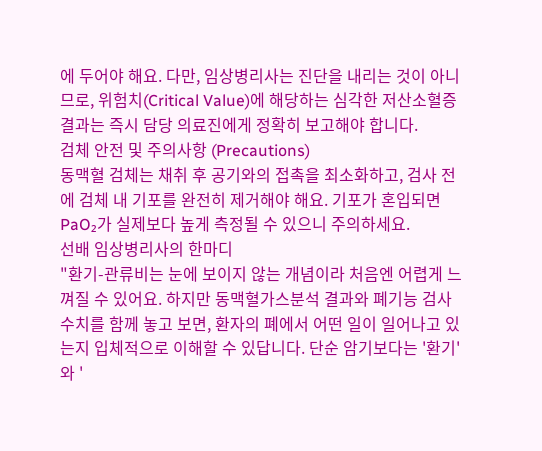에 두어야 해요. 다만, 임상병리사는 진단을 내리는 것이 아니므로, 위험치(Critical Value)에 해당하는 심각한 저산소혈증 결과는 즉시 담당 의료진에게 정확히 보고해야 합니다.
검체 안전 및 주의사항 (Precautions)
동맥혈 검체는 채취 후 공기와의 접촉을 최소화하고, 검사 전에 검체 내 기포를 완전히 제거해야 해요. 기포가 혼입되면 PaO₂가 실제보다 높게 측정될 수 있으니 주의하세요.
선배 임상병리사의 한마디
"환기-관류비는 눈에 보이지 않는 개념이라 처음엔 어렵게 느껴질 수 있어요. 하지만 동맥혈가스분석 결과와 폐기능 검사 수치를 함께 놓고 보면, 환자의 폐에서 어떤 일이 일어나고 있는지 입체적으로 이해할 수 있답니다. 단순 암기보다는 '환기'와 '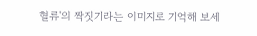혈류'의 짝짓기라는 이미지로 기억해 보세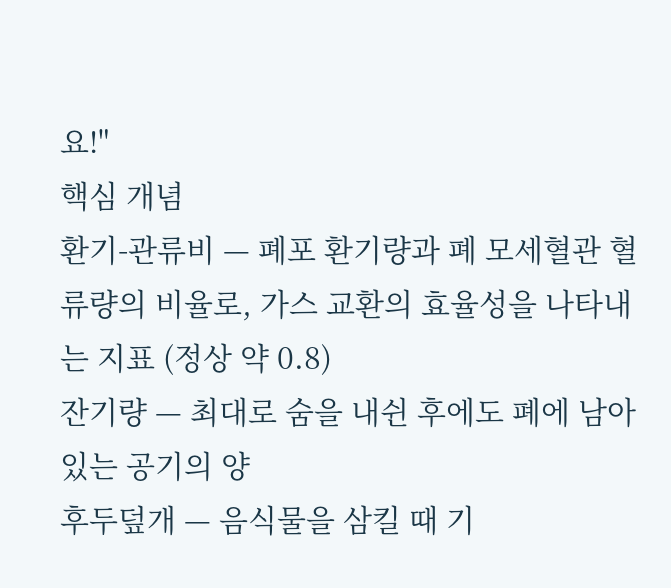요!"
핵심 개념
환기-관류비 — 폐포 환기량과 폐 모세혈관 혈류량의 비율로, 가스 교환의 효율성을 나타내는 지표 (정상 약 0.8)
잔기량 — 최대로 숨을 내쉰 후에도 폐에 남아 있는 공기의 양
후두덮개 — 음식물을 삼킬 때 기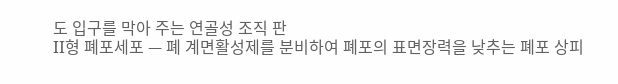도 입구를 막아 주는 연골성 조직 판
II형 폐포세포 — 폐 계면활성제를 분비하여 폐포의 표면장력을 낮추는 폐포 상피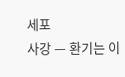세포
사강 — 환기는 이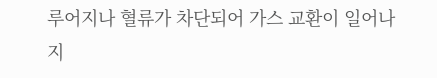루어지나 혈류가 차단되어 가스 교환이 일어나지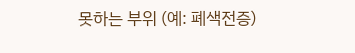못하는 부위 (예: 폐색전증)